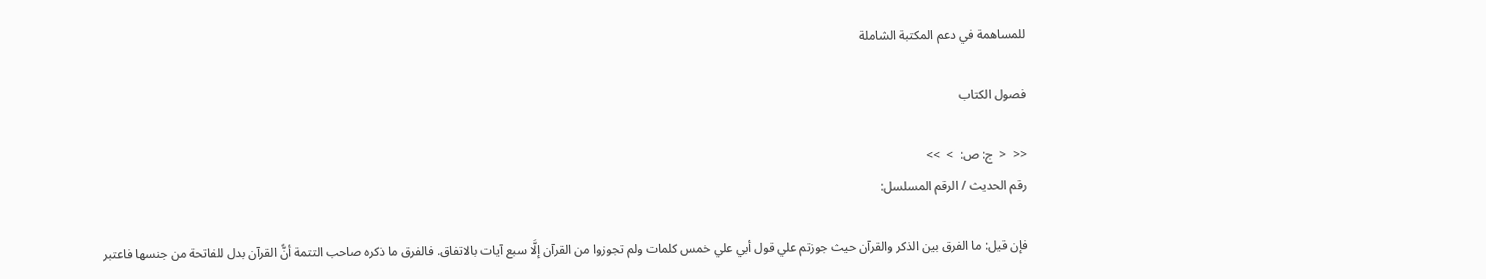للمساهمة في دعم المكتبة الشاملة

فصول الكتاب

<<  <  ج: ص:  >  >>
رقم الحديث / الرقم المسلسل:

فإن قيل: ما الفرق بين الذكر والقرآن حيث جوزتم علي قول أبي علي خمس كلمات ولم تجوزوا من القرآن إلَّا سبع آيات بالاتفاق. فالفرق ما ذكره صاحب التتمة أنًّ القرآن بدل للفاتحة من جنسها فاعتبر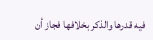فيه قدرها والذكر بخلافها فجاز أن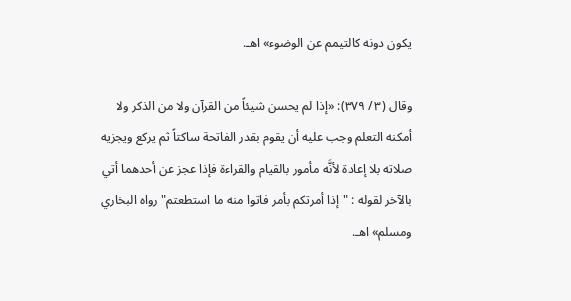يكون دونه كالتيمم عن الوضوء» اهـ.

وقال (٣/ ٣٧٩): «إذا لم يحسن شيئاً من القرآن ولا من الذكر ولا أمكنه التعلم وجب عليه أن يقوم بقدر الفاتحة ساكتاً ثم يركع ويجزيه صلاته بلا إعادة لأنَّه مأمور بالقيام والقراءة فإذا عجز عن أحدهما أتي بالآخر لقوله : "إذا أمرتكم بأمر فاتوا منه ما استطعتم" رواه البخاري ومسلم» اهـ.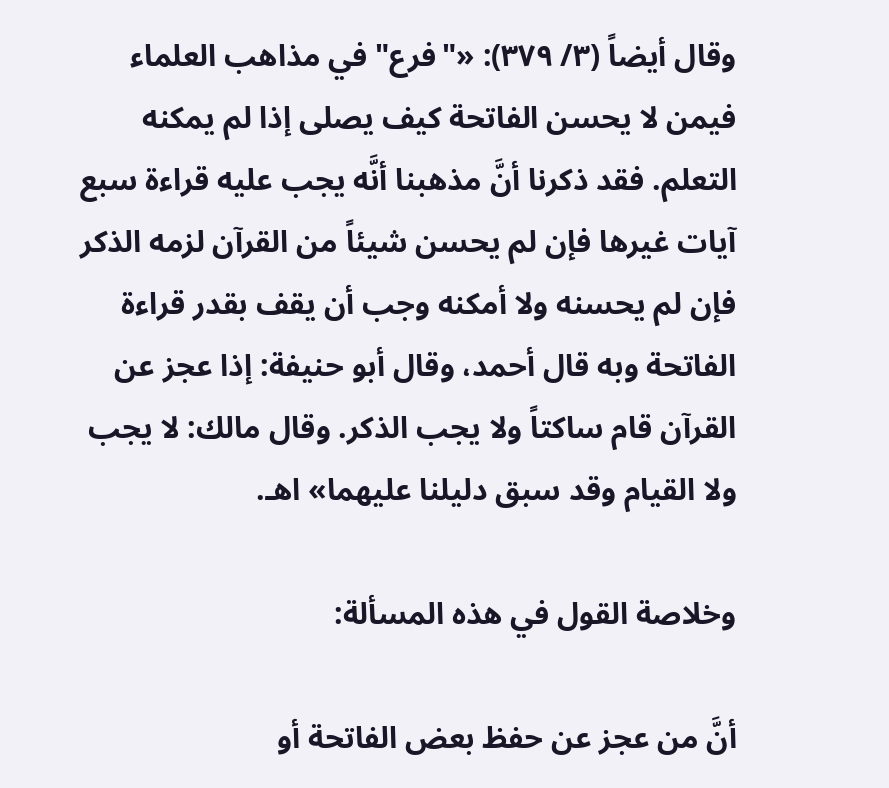وقال أيضاً (٣/ ٣٧٩): «"فرع" في مذاهب العلماء فيمن لا يحسن الفاتحة كيف يصلى إذا لم يمكنه التعلم. فقد ذكرنا أنَّ مذهبنا أنَّه يجب عليه قراءة سبع آيات غيرها فإن لم يحسن شيئاً من القرآن لزمه الذكر فإن لم يحسنه ولا أمكنه وجب أن يقف بقدر قراءة الفاتحة وبه قال أحمد، وقال أبو حنيفة: إذا عجز عن القرآن قام ساكتاً ولا يجب الذكر. وقال مالك: لا يجب ولا القيام وقد سبق دليلنا عليهما» اهـ.

وخلاصة القول في هذه المسألة:

أنَّ من عجز عن حفظ بعض الفاتحة أو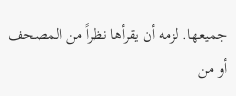جميعها. لزمه أن يقرأها نظراً من المصحف أو من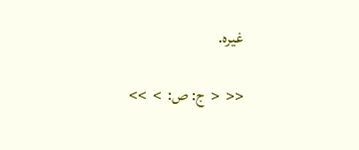غيره.

<<  <  ج: ص:  >  >>